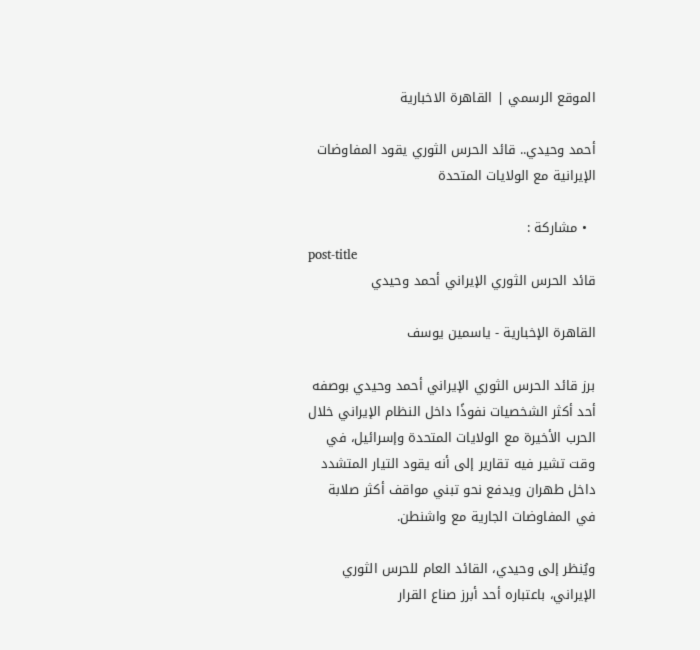الموقع الرسمي | القاهرة الاخبارية

أحمد وحيدي.. قائد الحرس الثوري يقود المفاوضات الإيرانية مع الولايات المتحدة

  • مشاركة :
post-title
قائد الحرس الثوري الإيراني أحمد وحيدي

القاهرة الإخبارية - ياسمين يوسف

برز قائد الحرس الثوري الإيراني أحمد وحيدي بوصفه أحد أكثر الشخصيات نفوذًا داخل النظام الإيراني خلال الحرب الأخيرة مع الولايات المتحدة وإسرائيل، في وقت تشير فيه تقارير إلى أنه يقود التيار المتشدد داخل طهران ويدفع نحو تبني مواقف أكثر صلابة في المفاوضات الجارية مع واشنطن.

ويُنظر إلى وحيدي، القائد العام للحرس الثوري الإيراني، باعتباره أحد أبرز صناع القرار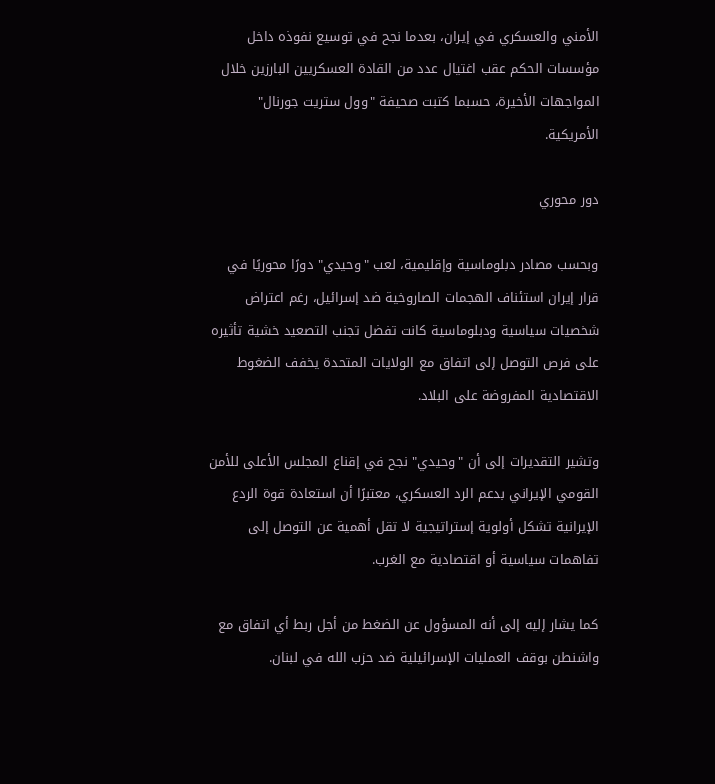الأمني والعسكري في إيران، بعدما نجح في توسيع نفوذه داخل مؤسسات الحكم عقب اغتيال عدد من القادة العسكريين البارزين خلال المواجهات الأخيرة، حسبما كتبت صحيفة "وول ستريت جورنال" الأمريكية.

دور محوري

وبحسب مصادر دبلوماسية وإقليمية، لعب "وحيدي" دورًا محوريًا في قرار إيران استئناف الهجمات الصاروخية ضد إسرائيل، رغم اعتراض شخصيات سياسية ودبلوماسية كانت تفضل تجنب التصعيد خشية تأثيره على فرص التوصل إلى اتفاق مع الولايات المتحدة يخفف الضغوط الاقتصادية المفروضة على البلاد.

وتشير التقديرات إلى أن "وحيدي" نجح في إقناع المجلس الأعلى للأمن القومي الإيراني بدعم الرد العسكري، معتبرًا أن استعادة قوة الردع الإيرانية تشكل أولوية إستراتيجية لا تقل أهمية عن التوصل إلى تفاهمات سياسية أو اقتصادية مع الغرب.

كما يشار إليه إلى أنه المسؤول عن الضغط من أجل ربط أي اتفاق مع واشنطن بوقف العمليات الإسرائيلية ضد حزب الله في لبنان.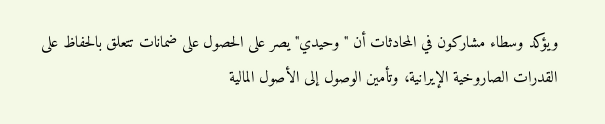ويؤكد وسطاء مشاركون في المحادثات أن "وحيدي" يصر على الحصول على ضمانات تتعلق بالحفاظ على القدرات الصاروخية الإيرانية، وتأمين الوصول إلى الأصول المالية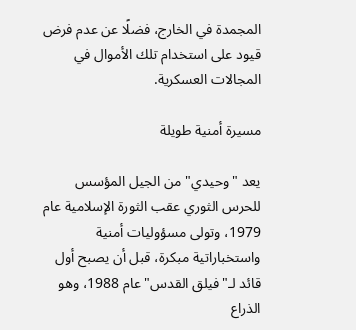المجمدة في الخارج، فضلًا عن عدم فرض قيود على استخدام تلك الأموال في المجالات العسكرية.

مسيرة أمنية طويلة

يعد "وحيدي" من الجيل المؤسس للحرس الثوري عقب الثورة الإسلامية عام 1979، وتولى مسؤوليات أمنية واستخباراتية مبكرة، قبل أن يصبح أول قائد لـ"فيلق القدس" عام 1988، وهو الذراع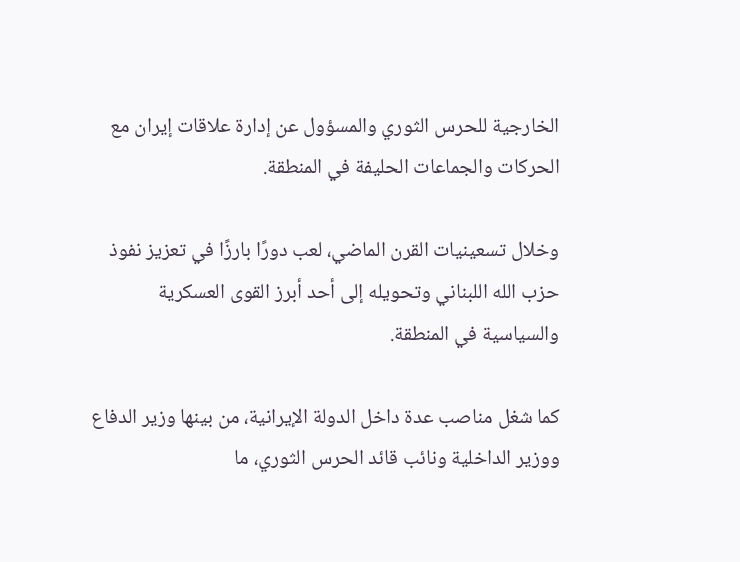الخارجية للحرس الثوري والمسؤول عن إدارة علاقات إيران مع الحركات والجماعات الحليفة في المنطقة.

وخلال تسعينيات القرن الماضي، لعب دورًا بارزًا في تعزيز نفوذ حزب الله اللبناني وتحويله إلى أحد أبرز القوى العسكرية والسياسية في المنطقة.

كما شغل مناصب عدة داخل الدولة الإيرانية، من بينها وزير الدفاع ووزير الداخلية ونائب قائد الحرس الثوري، ما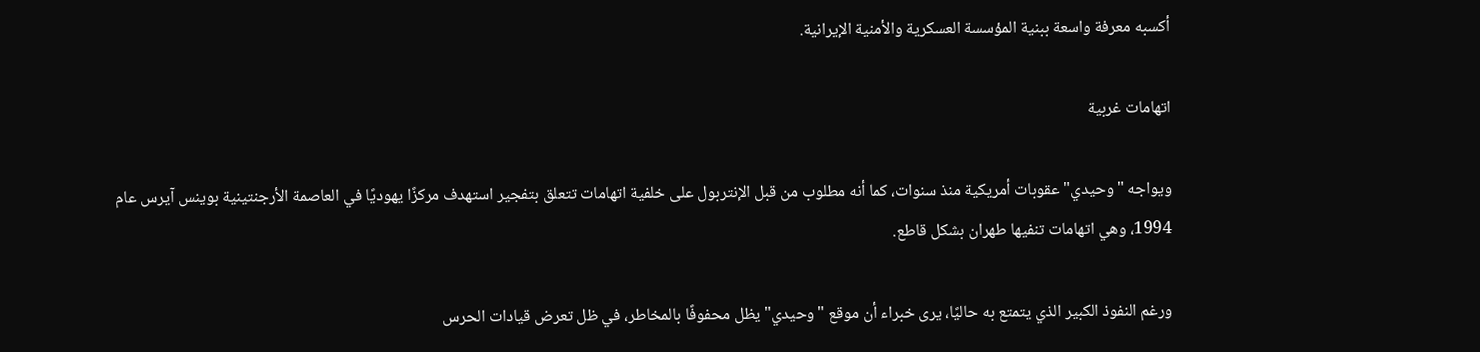أكسبه معرفة واسعة ببنية المؤسسة العسكرية والأمنية الإيرانية.

اتهامات غربية

ويواجه "وحيدي" عقوبات أمريكية منذ سنوات، كما أنه مطلوب من قبل الإنتربول على خلفية اتهامات تتعلق بتفجير استهدف مركزًا يهوديًا في العاصمة الأرجنتينية بوينس آيرس عام 1994، وهي اتهامات تنفيها طهران بشكل قاطع.

ورغم النفوذ الكبير الذي يتمتع به حاليًا، يرى خبراء أن موقع "وحيدي" يظل محفوفًا بالمخاطر، في ظل تعرض قيادات الحرس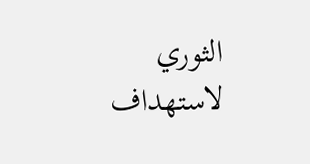الثوري لاستهداف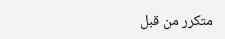متكرر من قبل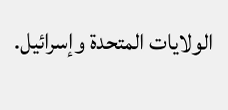الولايات المتحدة وإسرائيل.